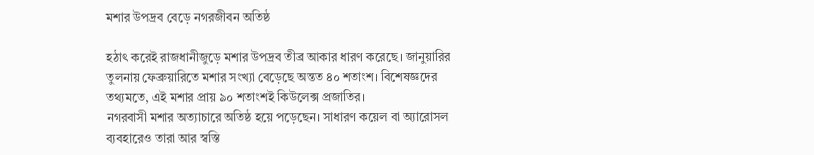মশার উপদ্রব বেড়ে নগরজীবন অতিষ্ঠ

হঠাৎ করেই রাজধানীজুড়ে মশার উপদ্রব তীব্র আকার ধারণ করেছে। জানুয়ারির তুলনায় ফেব্রুয়ারিতে মশার সংখ্যা বেড়েছে অন্তত ৪০ শতাংশ। বিশেষজ্ঞদের তথ্যমতে, এই মশার প্রায় ৯০ শতাংশই কিউলেক্স প্রজাতির।
নগরবাসী মশার অত্যাচারে অতিষ্ঠ হয়ে পড়েছেন। সাধারণ কয়েল বা অ্যারোসল ব্যবহারেও তারা আর স্বস্তি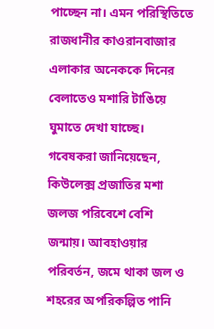পাচ্ছেন না। এমন পরিস্থিতিতে রাজধানীর কাওরানবাজার এলাকার অনেককে দিনের বেলাতেও মশারি টাঙিয়ে ঘুমাতে দেখা যাচ্ছে।
গবেষকরা জানিয়েছেন, কিউলেক্স প্রজাতির মশা জলজ পরিবেশে বেশি জন্মায়। আবহাওয়ার পরিবর্তন, জমে থাকা জল ও শহরের অপরিকল্পিত পানি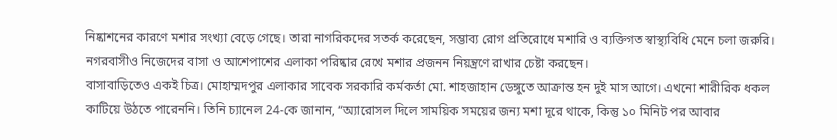নিষ্কাশনের কারণে মশার সংখ্যা বেড়ে গেছে। তারা নাগরিকদের সতর্ক করেছেন, সম্ভাব্য রোগ প্রতিরোধে মশারি ও ব্যক্তিগত স্বাস্থ্যবিধি মেনে চলা জরুরি।
নগরবাসীও নিজেদের বাসা ও আশেপাশের এলাকা পরিষ্কার রেখে মশার প্রজনন নিয়ন্ত্রণে রাখার চেষ্টা করছেন।
বাসাবাড়িতেও একই চিত্র। মোহাম্মদপুর এলাকার সাবেক সরকারি কর্মকর্তা মো. শাহজাহান ডেঙ্গুতে আক্রান্ত হন দুই মাস আগে। এখনো শারীরিক ধকল কাটিয়ে উঠতে পারেননি। তিনি চ্যানেল 24-কে জানান, “অ্যারোসল দিলে সাময়িক সময়ের জন্য মশা দূরে থাকে, কিন্তু ১০ মিনিট পর আবার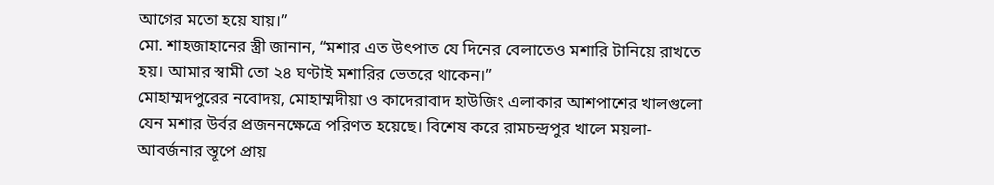আগের মতো হয়ে যায়।”
মো. শাহজাহানের স্ত্রী জানান, “মশার এত উৎপাত যে দিনের বেলাতেও মশারি টানিয়ে রাখতে হয়। আমার স্বামী তো ২৪ ঘণ্টাই মশারির ভেতরে থাকেন।”
মোহাম্মদপুরের নবোদয়, মোহাম্মদীয়া ও কাদেরাবাদ হাউজিং এলাকার আশপাশের খালগুলো যেন মশার উর্বর প্রজননক্ষেত্রে পরিণত হয়েছে। বিশেষ করে রামচন্দ্রপুর খালে ময়লা-আবর্জনার স্তূপে প্রায়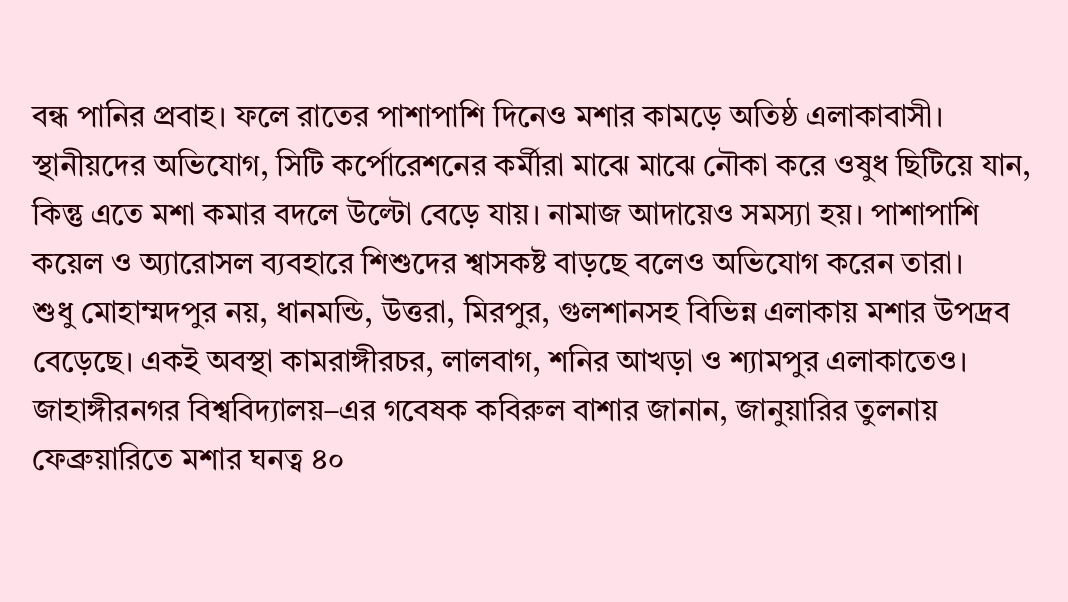বন্ধ পানির প্রবাহ। ফলে রাতের পাশাপাশি দিনেও মশার কামড়ে অতিষ্ঠ এলাকাবাসী।
স্থানীয়দের অভিযোগ, সিটি কর্পোরেশনের কর্মীরা মাঝে মাঝে নৌকা করে ওষুধ ছিটিয়ে যান, কিন্তু এতে মশা কমার বদলে উল্টো বেড়ে যায়। নামাজ আদায়েও সমস্যা হয়। পাশাপাশি কয়েল ও অ্যারোসল ব্যবহারে শিশুদের শ্বাসকষ্ট বাড়ছে বলেও অভিযোগ করেন তারা।
শুধু মোহাম্মদপুর নয়, ধানমন্ডি, উত্তরা, মিরপুর, গুলশানসহ বিভিন্ন এলাকায় মশার উপদ্রব বেড়েছে। একই অবস্থা কামরাঙ্গীরচর, লালবাগ, শনির আখড়া ও শ্যামপুর এলাকাতেও।
জাহাঙ্গীরনগর বিশ্ববিদ্যালয়–এর গবেষক কবিরুল বাশার জানান, জানুয়ারির তুলনায় ফেব্রুয়ারিতে মশার ঘনত্ব ৪০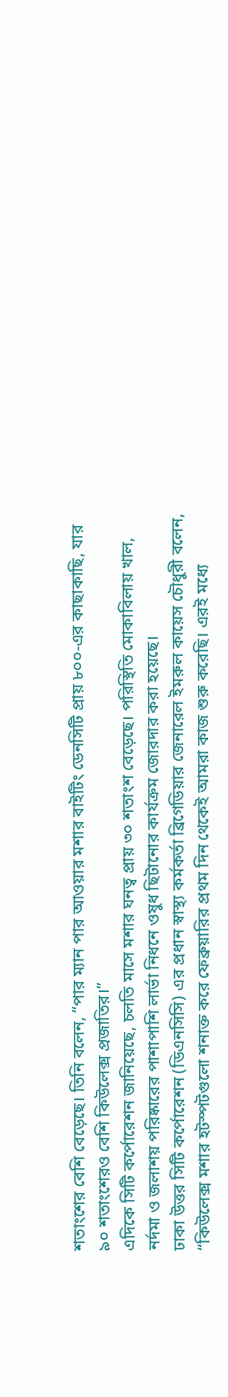শতাংশের বেশি বেড়েছে। তিনি বলেন, “পার ম্যান পার আওয়ার মশার বাইটিং ডেনসিটি প্রায় ৮০০-এর কাছাকাছি, যার ৯০ শতাংশেরও বেশি কিউলেক্স প্রজাতির।”
এদিকে সিটি কর্পোরেশন জানিয়েছে, চলতি মাসে মশার ঘনত্ব প্রায় ৩০ শতাংশ বেড়েছে। পরিস্থিতি মোকাবিলায় খাল, নর্দমা ও জলাশয় পরিষ্কারের পাশাপাশি লার্ভা নিধনে ওষুধ ছিটানোর কার্যক্রম জোরদার করা হয়েছে।
ঢাকা উত্তর সিটি কর্পোরেশন (ডিএনসিসি) এর প্রধান স্বাস্থ্য কর্মকর্তা ব্রিগেডিয়ার জেনারেল ইমরুল কায়েস চৌধুরী বলেন, “কিউলেক্স মশার হটস্পটগুলো শনাক্ত করে ফেব্রুয়ারির প্রথম দিন থেকেই আমরা কাজ শুরু করেছি। এরই মধ্যে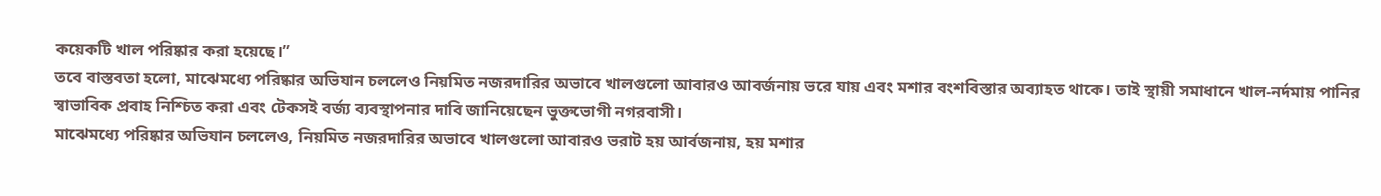কয়েকটি খাল পরিষ্কার করা হয়েছে।”
তবে বাস্তবতা হলো, মাঝেমধ্যে পরিষ্কার অভিযান চললেও নিয়মিত নজরদারির অভাবে খালগুলো আবারও আবর্জনায় ভরে যায় এবং মশার বংশবিস্তার অব্যাহত থাকে। তাই স্থায়ী সমাধানে খাল-নর্দমায় পানির স্বাভাবিক প্রবাহ নিশ্চিত করা এবং টেকসই বর্জ্য ব্যবস্থাপনার দাবি জানিয়েছেন ভুক্তভোগী নগরবাসী।
মাঝেমধ্যে পরিষ্কার অভিযান চললেও, নিয়মিত নজরদারির অভাবে খালগুলো আবারও ভরাট হয় আর্বজনায়, হয় মশার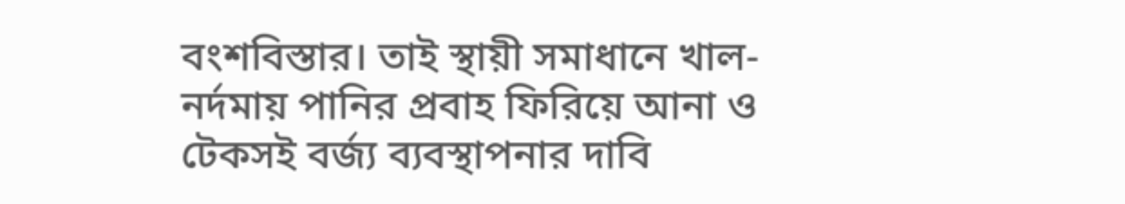বংশবিস্তার। তাই স্থায়ী সমাধানে খাল-নর্দমায় পানির প্রবাহ ফিরিয়ে আনা ও টেকসই বর্জ্য ব্যবস্থাপনার দাবি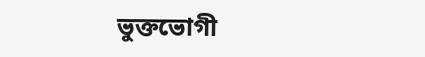ভুক্তভোগী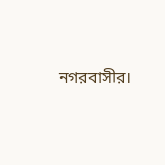নগরবাসীর।